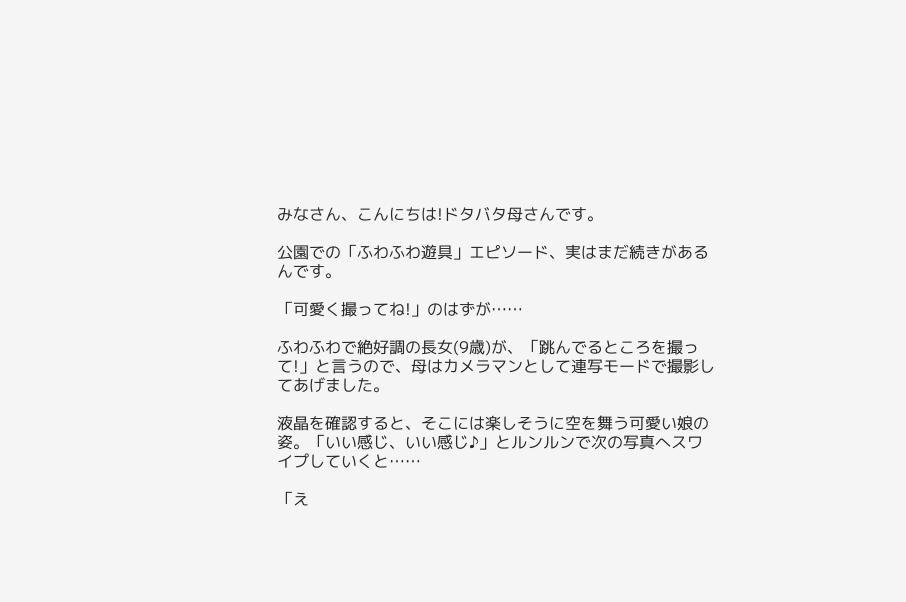みなさん、こんにちは!ドタバタ母さんです。

公園での「ふわふわ遊具」エピソード、実はまだ続きがあるんです。

「可愛く撮ってね!」のはずが……

ふわふわで絶好調の長女(9歳)が、「跳んでるところを撮って!」と言うので、母はカメラマンとして連写モードで撮影してあげました。

液晶を確認すると、そこには楽しそうに空を舞う可愛い娘の姿。「いい感じ、いい感じ♪」とルンルンで次の写真へスワイプしていくと……

「え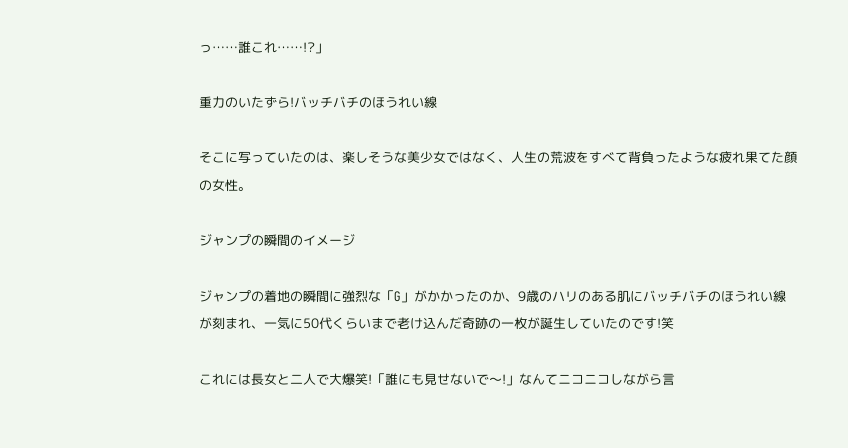っ……誰これ……!?」

重力のいたずら!バッチバチのほうれい線

そこに写っていたのは、楽しそうな美少女ではなく、人生の荒波をすべて背負ったような疲れ果てた顔の女性。

ジャンプの瞬間のイメージ

ジャンプの着地の瞬間に強烈な「G」がかかったのか、9歳のハリのある肌にバッチバチのほうれい線が刻まれ、一気に50代くらいまで老け込んだ奇跡の一枚が誕生していたのです!笑

これには長女と二人で大爆笑!「誰にも見せないで〜!」なんてニコニコしながら言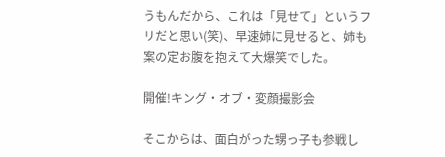うもんだから、これは「見せて」というフリだと思い(笑)、早速姉に見せると、姉も案の定お腹を抱えて大爆笑でした。

開催!キング・オブ・変顔撮影会

そこからは、面白がった甥っ子も参戦し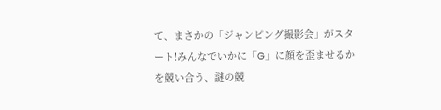て、まさかの「ジャンピング撮影会」がスタート!みんなでいかに「G」に顔を歪ませるかを競い合う、謎の競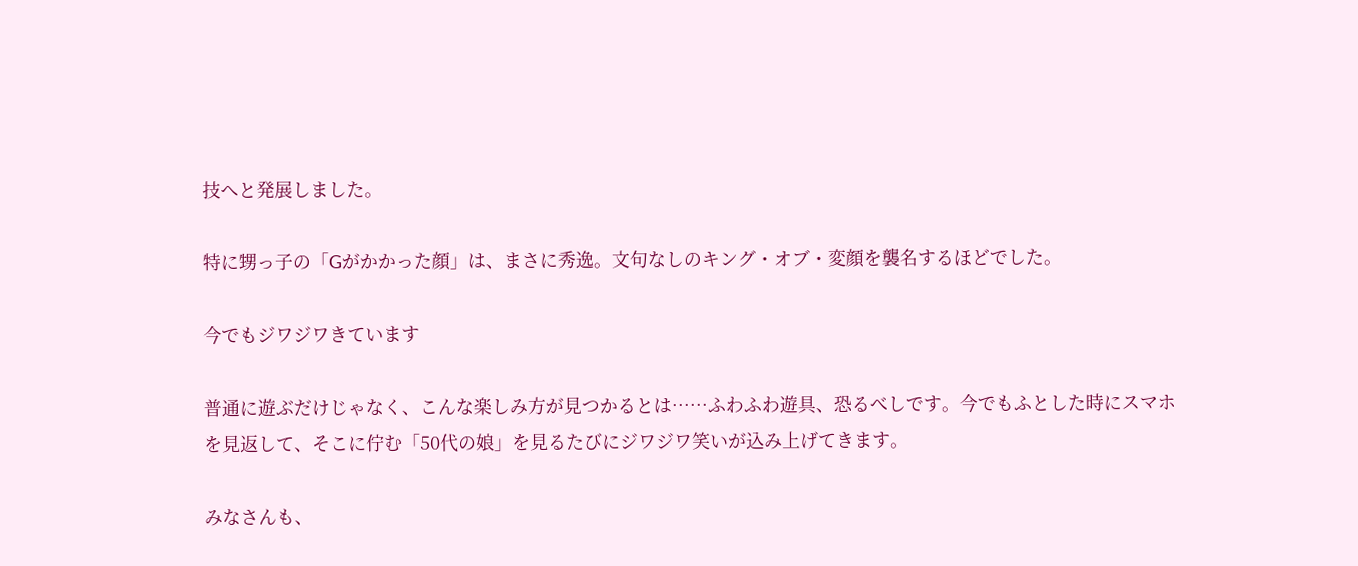技へと発展しました。

特に甥っ子の「Gがかかった顔」は、まさに秀逸。文句なしのキング・オブ・変顔を襲名するほどでした。

今でもジワジワきています

普通に遊ぶだけじゃなく、こんな楽しみ方が見つかるとは……ふわふわ遊具、恐るべしです。今でもふとした時にスマホを見返して、そこに佇む「50代の娘」を見るたびにジワジワ笑いが込み上げてきます。

みなさんも、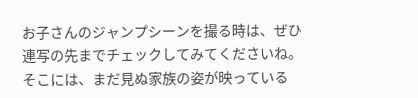お子さんのジャンプシーンを撮る時は、ぜひ連写の先までチェックしてみてくださいね。そこには、まだ見ぬ家族の姿が映っている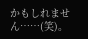かもしれません……(笑)。